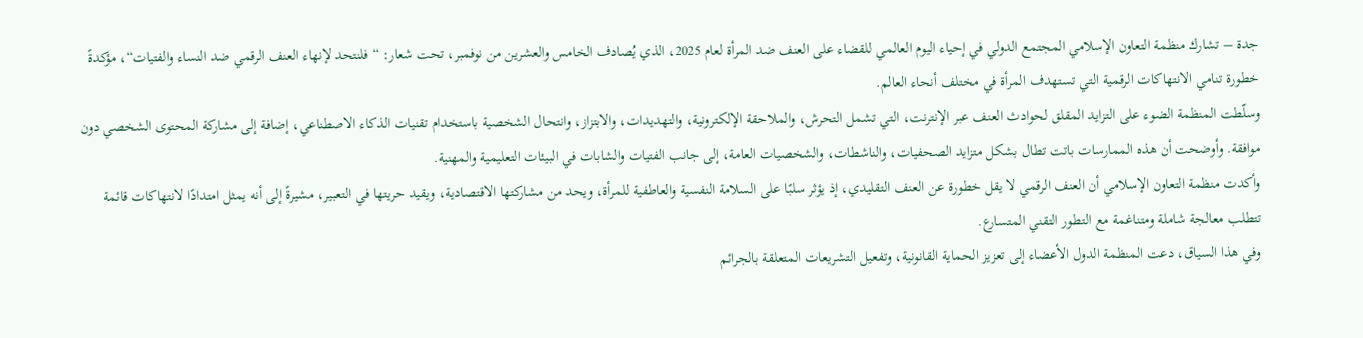جدة – تشارك منظمة التعاون الإسلامي المجتمع الدولي في إحياء اليوم العالمي للقضاء على العنف ضد المرأة لعام 2025، الذي يُصادف الخامس والعشرين من نوفمبر، تحت شعار: “فلنتحد لإنهاء العنف الرقمي ضد النساء والفتيات“، مؤكدةً خطورة تنامي الانتهاكات الرقمية التي تستهدف المرأة في مختلف أنحاء العالم.
وسلّطت المنظمة الضوء على التزايد المقلق لحوادث العنف عبر الإنترنت، التي تشمل التحرش، والملاحقة الإلكترونية، والتهديدات، والابتزاز، وانتحال الشخصية باستخدام تقنيات الذكاء الاصطناعي، إضافة إلى مشاركة المحتوى الشخصي دون موافقة. وأوضحت أن هذه الممارسات باتت تطال بشكل متزايد الصحفيات، والناشطات، والشخصيات العامة، إلى جانب الفتيات والشابات في البيئات التعليمية والمهنية.
وأكدت منظمة التعاون الإسلامي أن العنف الرقمي لا يقل خطورة عن العنف التقليدي، إذ يؤثر سلبًا على السلامة النفسية والعاطفية للمرأة، ويحد من مشاركتها الاقتصادية، ويقيد حريتها في التعبير، مشيرةً إلى أنه يمثل امتدادًا لانتهاكات قائمة تتطلب معالجة شاملة ومتناغمة مع التطور التقني المتسارع.
وفي هذا السياق، دعت المنظمة الدول الأعضاء إلى تعزيز الحماية القانونية، وتفعيل التشريعات المتعلقة بالجرائم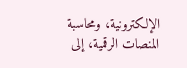الإلكترونية، ومحاسبة المنصات الرقمية، إلى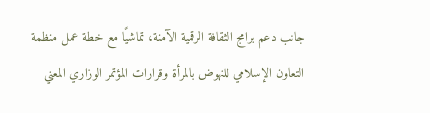جانب دعم برامج الثقافة الرقمية الآمنة، تماشيًا مع خطة عمل منظمة التعاون الإسلامي للنهوض بالمرأة وقرارات المؤتمر الوزاري المعني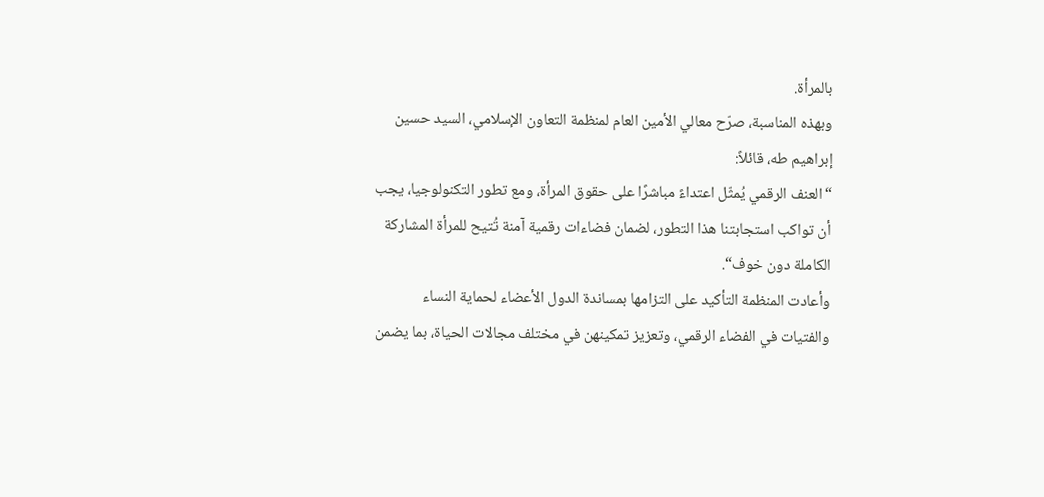بالمرأة.
وبهذه المناسبة، صرّح معالي الأمين العام لمنظمة التعاون الإسلامي، السيد حسين إبراهيم طه، قائلاً:
“العنف الرقمي يُمثّل اعتداءً مباشرًا على حقوق المرأة، ومع تطور التكنولوجيا، يجب أن تواكب استجابتنا هذا التطور، لضمان فضاءات رقمية آمنة تُتيح للمرأة المشاركة الكاملة دون خوف“.
وأعادت المنظمة التأكيد على التزامها بمساندة الدول الأعضاء لحماية النساء والفتيات في الفضاء الرقمي، وتعزيز تمكينهن في مختلف مجالات الحياة، بما يضمن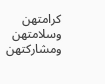كرامتهن وسلامتهن ومشاركتهن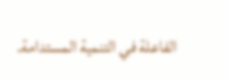الفاعلة في التنمية المستدامة.